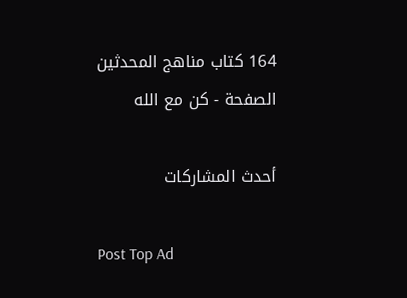164 كتاب مناهج المحدثين الصفحة - كن مع الله

أحدث المشاركات

Post Top Ad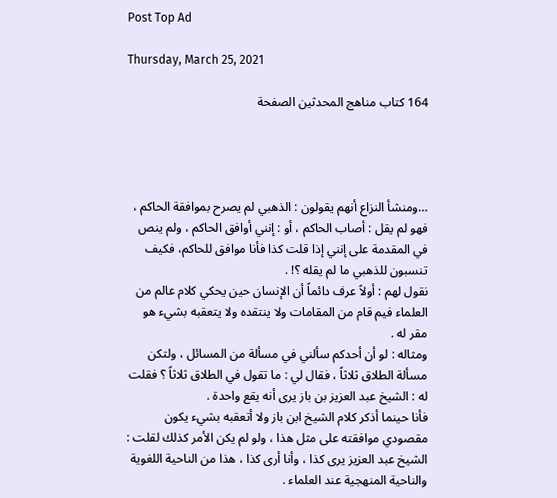Post Top Ad

Thursday, March 25, 2021

164 كتاب مناهج المحدثين الصفحة




…ومنشأ النزاع أنهم يقولون : الذهبي لم يصرح بموافقة الحاكم ، فهو لم يقل : أصاب الحاكم ، أو : إنني أوافق الحاكم ، ولم ينص في المقدمة على إنني إذا قلت كذا فأنا موافق للحاكم، فكيف تنسبون للذهبي ما لم يقله ؟! .
نقول لهم : أولاً عرف دائماً أن الإنسان حين يحكي كلام عالم من العلماء فيم قام من المقامات ولا ينتقده ولا يتعقبه بشيء هو مقر له .
ومثاله : لو أن أحدكم سألني في مسألة من المسائل ، ولتكن مسألة الطلاق ثلاثاً ، فقال لي : ما تقول في الطلاق ثلاثاً ؟ فقلت له : الشيخ عبد العزيز بن باز يرى أنه يقع واحدة .
فأنا حينما أذكر كلام الشيخ ابن باز ولا أتعقبه بشيء يكون مقصودي موافقته على مثل هذا ، ولو لم يكن الأمر كذلك لقلت : الشيخ عبد العزيز يرى كذا ، وأنا أرى كذا ، هذا من الناحية اللغوية والناحية المنهجية عند العلماء .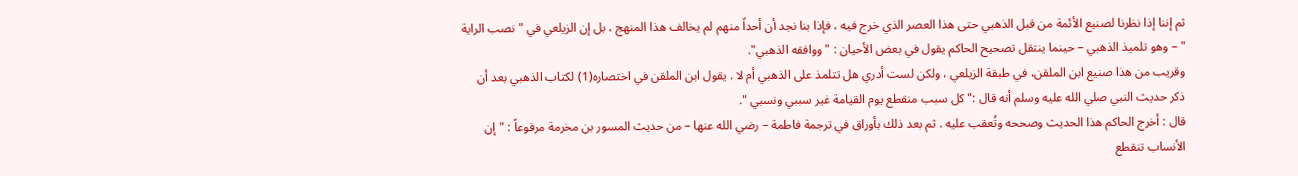ثم إننا إذا نظرنا لصنيع الأئمة من قبل الذهبي حتى هذا العصر الذي خرج فيه ، فإذا بنا نجد أن أحداً منهم لم يخالف هذا المنهج ، بل إن الزيلعي في " نصب الراية " – وهو تلميذ الذهبي – حينما ينتقل تصحيح الحاكم يقول في بعض الأحيان : " ووافقه الذهبي".
وقريب من هذا صنيع ابن الملقن، في طبقة الزيلعي ، ولكن لست أدري هل تتلمذ على الذهبي أم لا . يقول ابن الملقن في اختصاره(1) لكتاب الذهبي بعد أن ذكر حديث النبي صلي الله عليه وسلم أنه قال :" كل سبب منقطع يوم القيامة غير سببي ونسبي ".
قال : أخرج الحاكم هذا الحديث وصححه وتُعقب عليه . ثم بعد ذلك بأوراق في ترجمة فاطمة – رضي الله عنها – من حديث المسور بن مخرمة مرفوعاً : "إن الأنساب تنقطع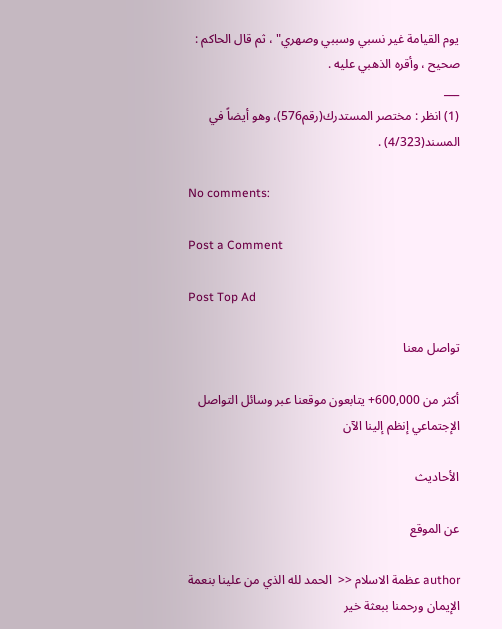يوم القيامة غير نسبي وسببي وصهري" ، ثم قال الحاكم : صحيح ، وأقره الذهبي عليه .
___
(1) انظر : مختصر المستدرك(رقم576)، وهو أيضاً في المسند(4/323) .

No comments:

Post a Comment

Post Top Ad

تواصل معنا

أكثر من 600,000+ يتابعون موقعنا عبر وسائل التواصل الإجتماعي إنظم إلينا الآن

الأحاديث

عن الموقع

author عظمة الاسلام <<  الحمد لله الذي من علينا بنعمة الإيمان ورحمنا ببعثة خير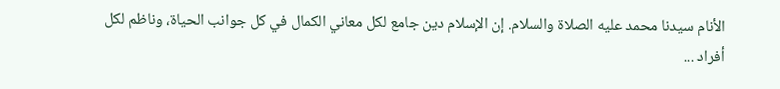الأنام سيدنا محمد عليه الصلاة والسلام. إن الإسلام دين جامع لكل معاني الكمال في كل جوانب الحياة، وناظم لكل أفراد ...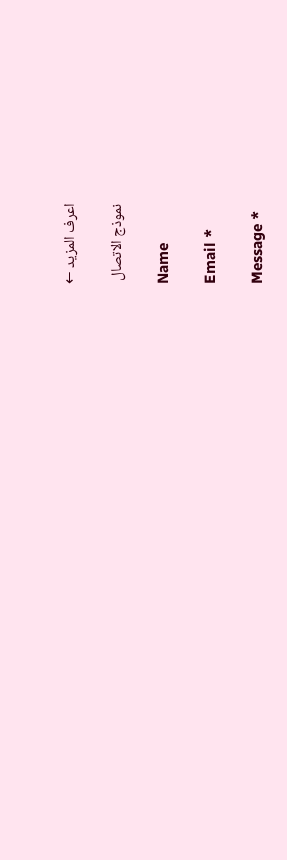اعرف المزيد ←

نموذج الاتصال

Name

Email *

Message *